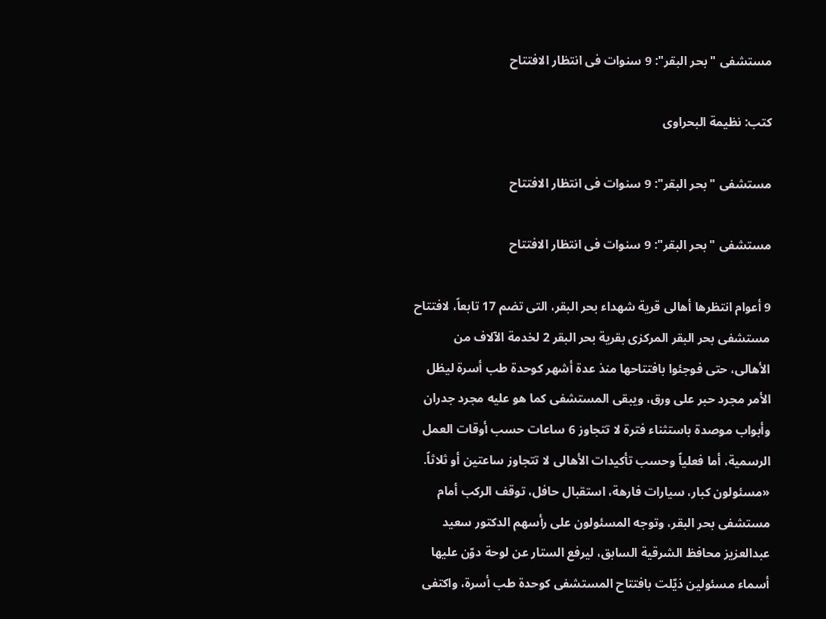مستشفى "بحر البقر": 9 سنوات فى انتظار الافتتاح

كتب: نظيمة البحراوى

مستشفى "بحر البقر": 9 سنوات فى انتظار الافتتاح

مستشفى "بحر البقر": 9 سنوات فى انتظار الافتتاح

9 أعوام انتظرها أهالى قرية شهداء بحر البقر، التى تضم 17 تابعاً، لافتتاح مستشفى بحر البقر المركزى بقرية بحر البقر 2 لخدمة الآلاف من الأهالى، حتى فوجئوا بافتتاحها منذ عدة أشهر كوحدة طب أسرة ليظل الأمر مجرد حبر على ورق، ويبقى المستشفى كما هو عليه مجرد جدران وأبواب موصدة باستثناء فترة لا تتجاوز 6 ساعات حسب أوقات العمل الرسمية، أما فعلياً وحسب تأكيدات الأهالى لا تتجاوز ساعتين أو ثلاثاً. «مسئولون كبار، سيارات فارهة، استقبال حافل، توقف الركب أمام مستشفى بحر البقر، وتوجه المسئولون على رأسهم الدكتور سعيد عبدالعزيز محافظ الشرقية السابق، ليرفع الستار عن لوحة دوّن عليها أسماء مسئولين ذيّلت بافتتاح المستشفى كوحدة طب أسرة، واكتفى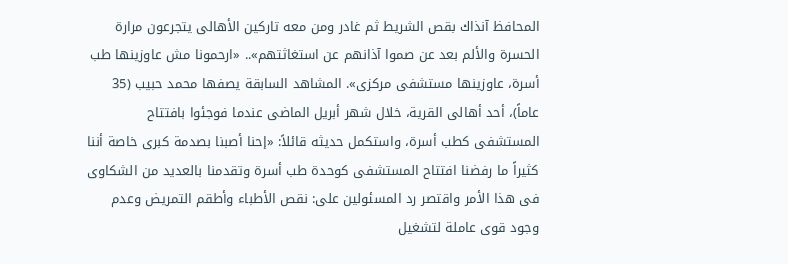المحافظ آنذاك بقص الشريط ثم غادر ومن معه تاركين الأهالى يتجرعون مرارة الحسرة والألم بعد عن صموا آذانهم عن استغاثتهم».. «ارحمونا مش عاوزينها طب أسرة، عاوزينها مستشفى مركزى». المشاهد السابقة يصفها محمد حبيب (35 عاماً)، أحد أهالى القرية، خلال شهر أبريل الماضى عندما فوجئوا بافتتاح المستشفى كطب أسرة، واستكمل حديثه قائلاً: «إحنا أصبنا بصدمة كبرى خاصة أننا كثيراً ما رفضنا افتتاح المستشفى كوحدة طب أسرة وتقدمنا بالعديد من الشكاوى فى هذا الأمر واقتصر رد المسئولين على: نقص الأطباء وأطقم التمريض وعدم وجود قوى عاملة لتشغيل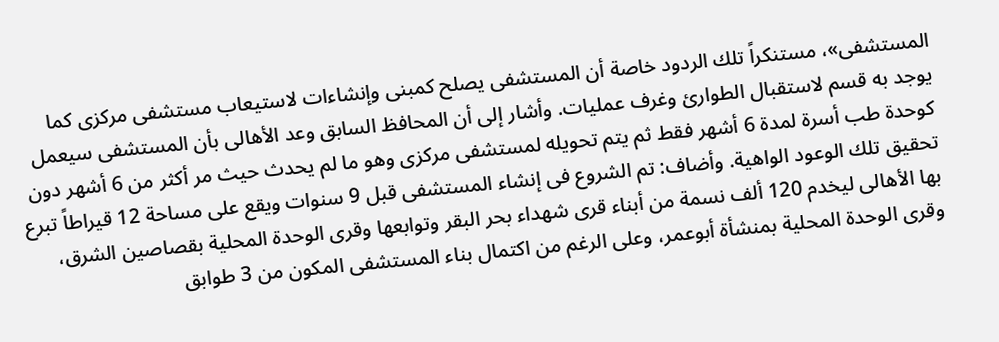المستشفى»، مستنكراً تلك الردود خاصة أن المستشفى يصلح كمبنى وإنشاءات لاستيعاب مستشفى مركزى كما يوجد به قسم لاستقبال الطوارئ وغرف عمليات. وأشار إلى أن المحافظ السابق وعد الأهالى بأن المستشفى سيعمل كوحدة طب أسرة لمدة 6 أشهر فقط ثم يتم تحويله لمستشفى مركزى وهو ما لم يحدث حيث مر أكثر من 6 أشهر دون تحقيق تلك الوعود الواهية. وأضاف: تم الشروع فى إنشاء المستشفى قبل 9 سنوات ويقع على مساحة 12 قيراطاً تبرع بها الأهالى ليخدم 120 ألف نسمة من أبناء قرى شهداء بحر البقر وتوابعها وقرى الوحدة المحلية بقصاصين الشرق، وقرى الوحدة المحلية بمنشأة أبوعمر، وعلى الرغم من اكتمال بناء المستشفى المكون من 3 طوابق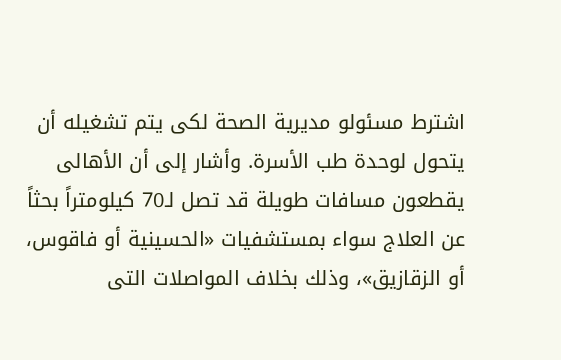اشترط مسئولو مديرية الصحة لكى يتم تشغيله أن يتحول لوحدة طب الأسرة. وأشار إلى أن الأهالى يقطعون مسافات طويلة قد تصل لـ70 كيلومتراً بحثاً عن العلاج سواء بمستشفيات «الحسينية أو فاقوس، أو الزقازيق»، وذلك بخلاف المواصلات التى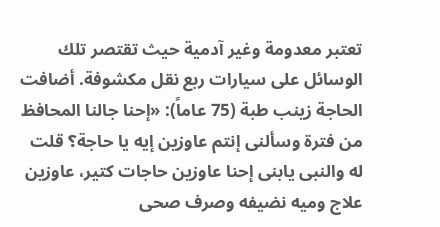تعتبر معدومة وغير آدمية حيث تقتصر تلك الوسائل على سيارات ربع نقل مكشوفة. أضافت الحاجة زينب طبة (75 عاماً): «إحنا جالنا المحافظ من فترة وسألنى إنتم عاوزين إيه يا حاجة؟ قلت له والنبى يابنى إحنا عاوزين حاجات كتير، عاوزين علاج وميه نضيفه وصرف صحى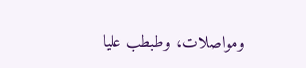ومواصلات، وطبطب عليا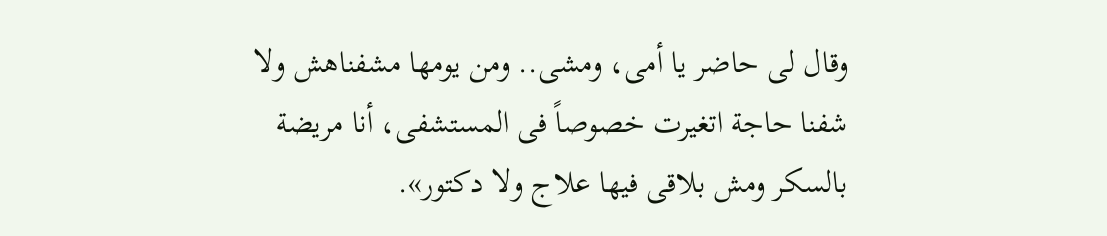وقال لى حاضر يا أمى، ومشى.. ومن يومها مشفناهش ولا شفنا حاجة اتغيرت خصوصاً فى المستشفى، أنا مريضة بالسكر ومش بلاقى فيها علاج ولا دكتور».